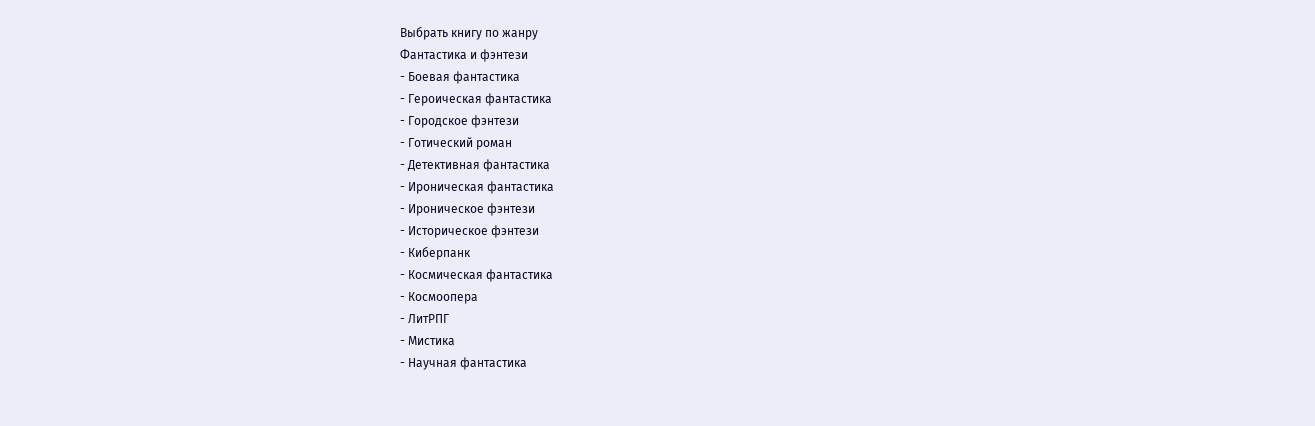Выбрать книгу по жанру
Фантастика и фэнтези
- Боевая фантастика
- Героическая фантастика
- Городское фэнтези
- Готический роман
- Детективная фантастика
- Ироническая фантастика
- Ироническое фэнтези
- Историческое фэнтези
- Киберпанк
- Космическая фантастика
- Космоопера
- ЛитРПГ
- Мистика
- Научная фантастика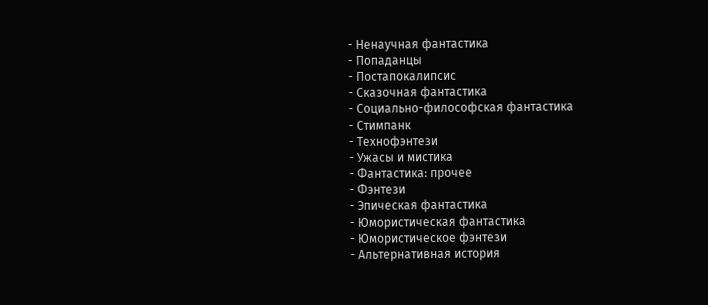- Ненаучная фантастика
- Попаданцы
- Постапокалипсис
- Сказочная фантастика
- Социально-философская фантастика
- Стимпанк
- Технофэнтези
- Ужасы и мистика
- Фантастика: прочее
- Фэнтези
- Эпическая фантастика
- Юмористическая фантастика
- Юмористическое фэнтези
- Альтернативная история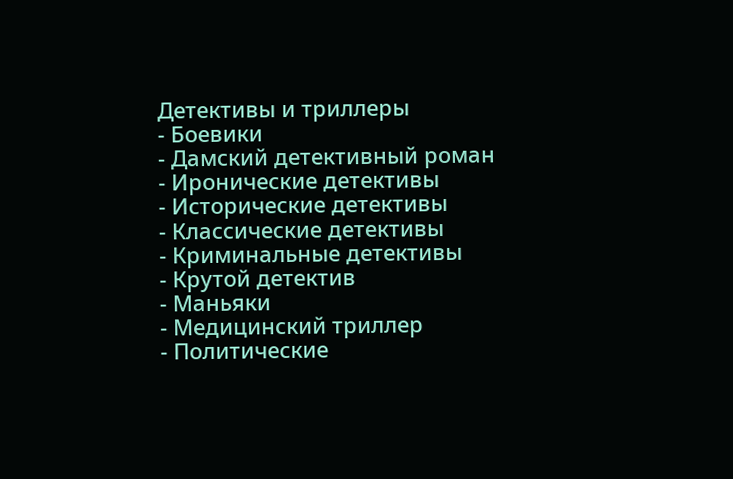Детективы и триллеры
- Боевики
- Дамский детективный роман
- Иронические детективы
- Исторические детективы
- Классические детективы
- Криминальные детективы
- Крутой детектив
- Маньяки
- Медицинский триллер
- Политические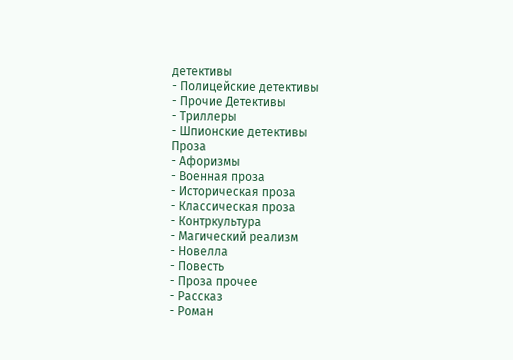детективы
- Полицейские детективы
- Прочие Детективы
- Триллеры
- Шпионские детективы
Проза
- Афоризмы
- Военная проза
- Историческая проза
- Классическая проза
- Контркультура
- Магический реализм
- Новелла
- Повесть
- Проза прочее
- Рассказ
- Роман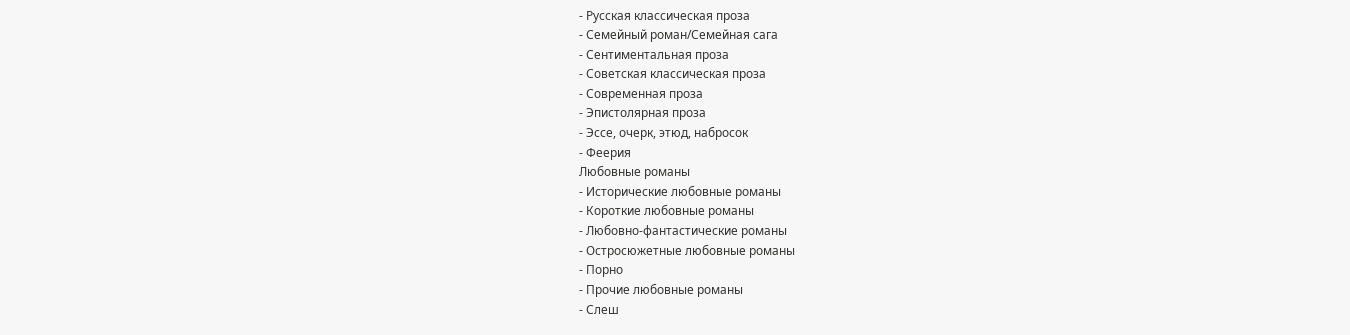- Русская классическая проза
- Семейный роман/Семейная сага
- Сентиментальная проза
- Советская классическая проза
- Современная проза
- Эпистолярная проза
- Эссе, очерк, этюд, набросок
- Феерия
Любовные романы
- Исторические любовные романы
- Короткие любовные романы
- Любовно-фантастические романы
- Остросюжетные любовные романы
- Порно
- Прочие любовные романы
- Слеш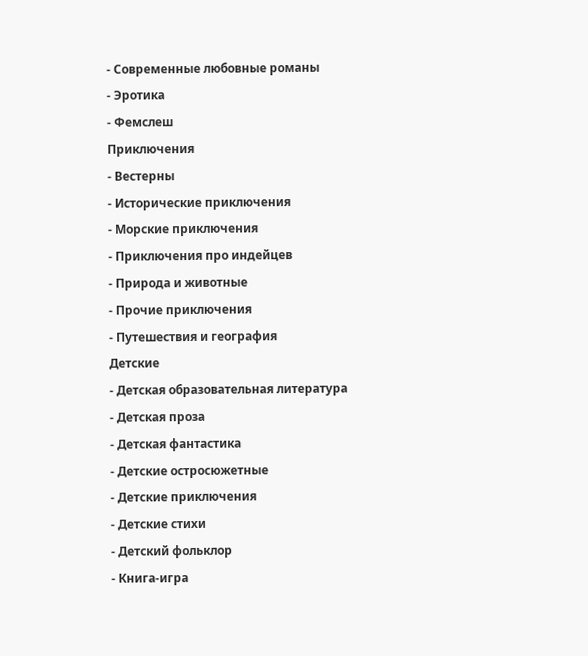- Современные любовные романы
- Эротика
- Фемслеш
Приключения
- Вестерны
- Исторические приключения
- Морские приключения
- Приключения про индейцев
- Природа и животные
- Прочие приключения
- Путешествия и география
Детские
- Детская образовательная литература
- Детская проза
- Детская фантастика
- Детские остросюжетные
- Детские приключения
- Детские стихи
- Детский фольклор
- Книга-игра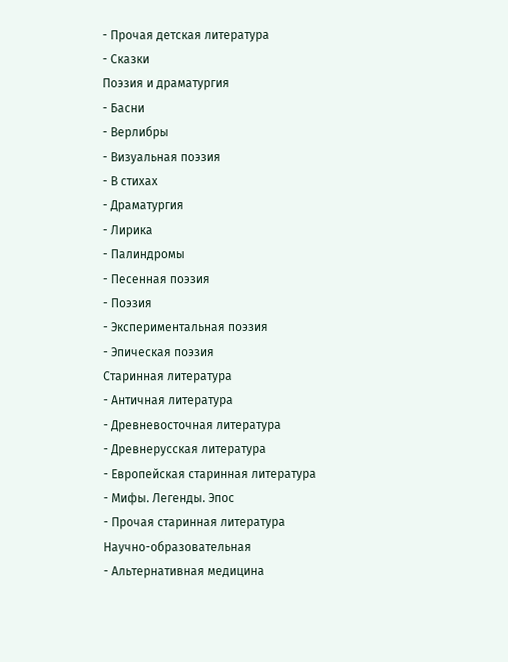- Прочая детская литература
- Сказки
Поэзия и драматургия
- Басни
- Верлибры
- Визуальная поэзия
- В стихах
- Драматургия
- Лирика
- Палиндромы
- Песенная поэзия
- Поэзия
- Экспериментальная поэзия
- Эпическая поэзия
Старинная литература
- Античная литература
- Древневосточная литература
- Древнерусская литература
- Европейская старинная литература
- Мифы. Легенды. Эпос
- Прочая старинная литература
Научно-образовательная
- Альтернативная медицина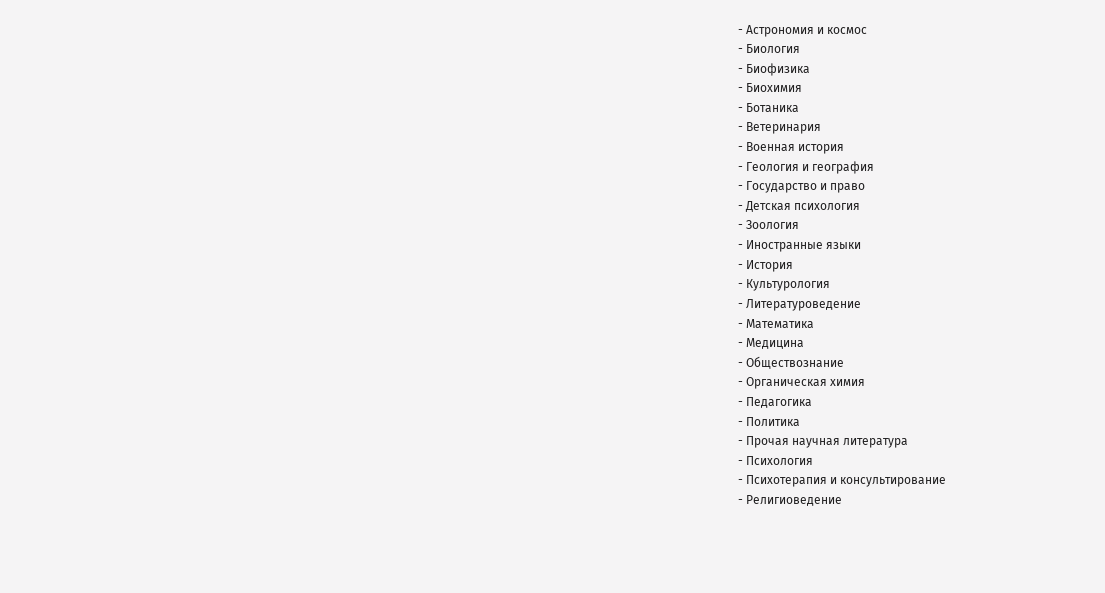- Астрономия и космос
- Биология
- Биофизика
- Биохимия
- Ботаника
- Ветеринария
- Военная история
- Геология и география
- Государство и право
- Детская психология
- Зоология
- Иностранные языки
- История
- Культурология
- Литературоведение
- Математика
- Медицина
- Обществознание
- Органическая химия
- Педагогика
- Политика
- Прочая научная литература
- Психология
- Психотерапия и консультирование
- Религиоведение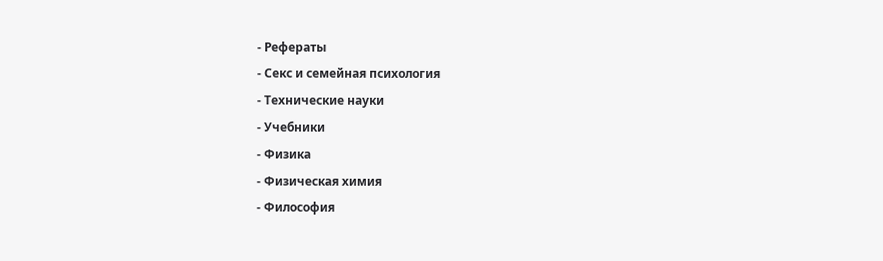- Рефераты
- Секс и семейная психология
- Технические науки
- Учебники
- Физика
- Физическая химия
- Философия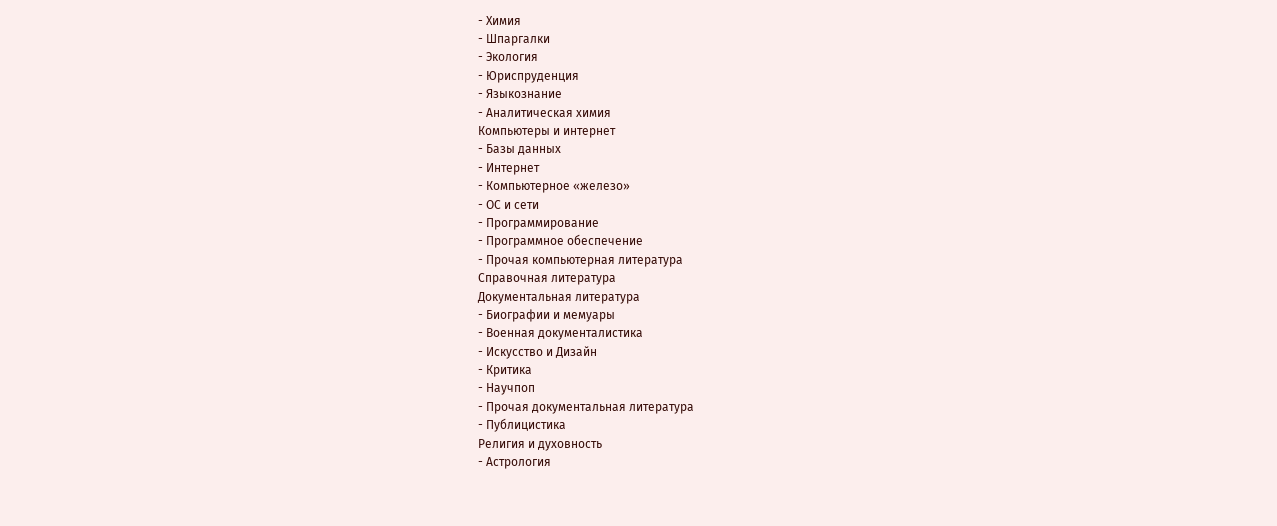- Химия
- Шпаргалки
- Экология
- Юриспруденция
- Языкознание
- Аналитическая химия
Компьютеры и интернет
- Базы данных
- Интернет
- Компьютерное «железо»
- ОС и сети
- Программирование
- Программное обеспечение
- Прочая компьютерная литература
Справочная литература
Документальная литература
- Биографии и мемуары
- Военная документалистика
- Искусство и Дизайн
- Критика
- Научпоп
- Прочая документальная литература
- Публицистика
Религия и духовность
- Астрология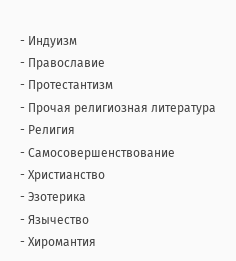- Индуизм
- Православие
- Протестантизм
- Прочая религиозная литература
- Религия
- Самосовершенствование
- Христианство
- Эзотерика
- Язычество
- Хиромантия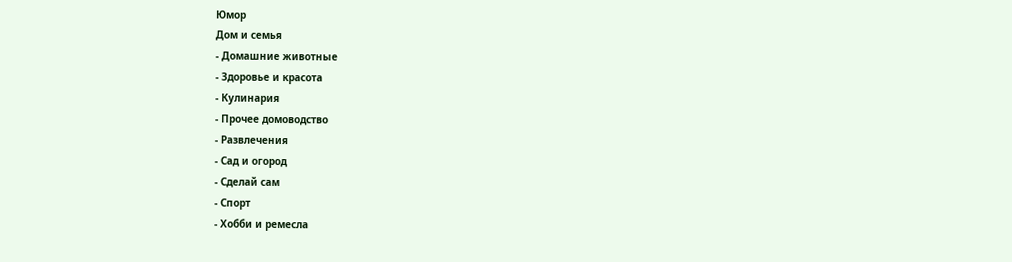Юмор
Дом и семья
- Домашние животные
- Здоровье и красота
- Кулинария
- Прочее домоводство
- Развлечения
- Сад и огород
- Сделай сам
- Спорт
- Хобби и ремесла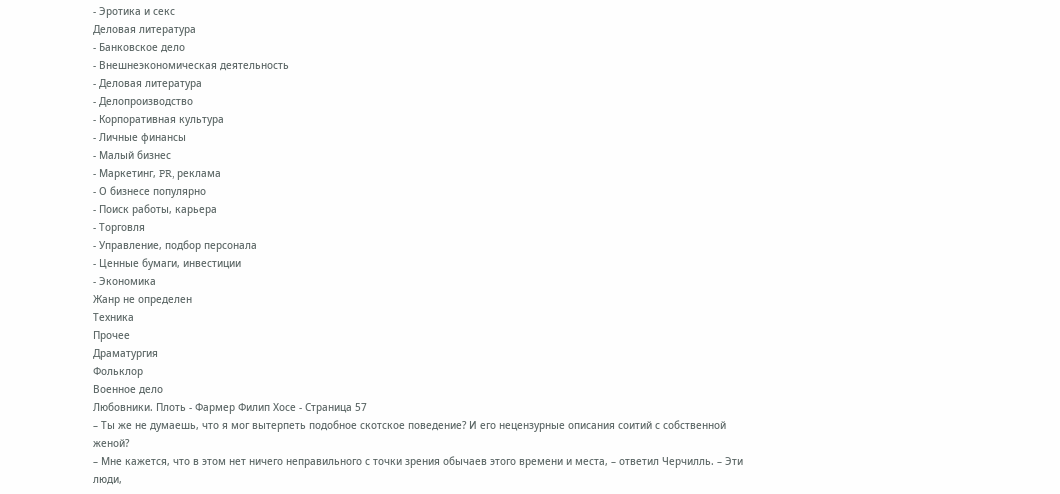- Эротика и секс
Деловая литература
- Банковское дело
- Внешнеэкономическая деятельность
- Деловая литература
- Делопроизводство
- Корпоративная культура
- Личные финансы
- Малый бизнес
- Маркетинг, PR, реклама
- О бизнесе популярно
- Поиск работы, карьера
- Торговля
- Управление, подбор персонала
- Ценные бумаги, инвестиции
- Экономика
Жанр не определен
Техника
Прочее
Драматургия
Фольклор
Военное дело
Любовники. Плоть - Фармер Филип Хосе - Страница 57
– Ты же не думаешь, что я мог вытерпеть подобное скотское поведение? И его нецензурные описания соитий с собственной женой?
– Мне кажется, что в этом нет ничего неправильного с точки зрения обычаев этого времени и места, – ответил Черчилль. – Эти люди,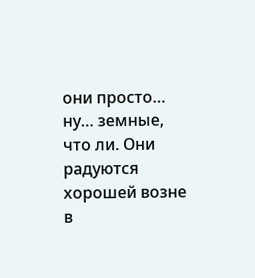они просто… ну… земные, что ли. Они радуются хорошей возне в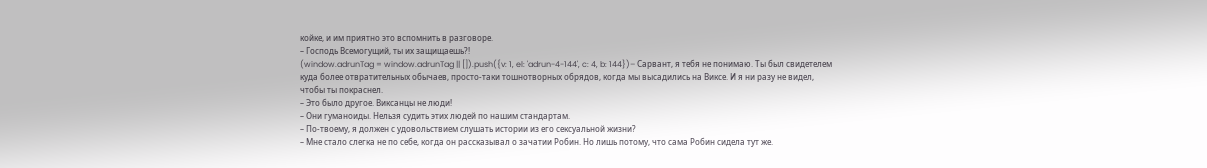койке, и им приятно это вспомнить в разговоре.
– Господь Всемогущий, ты их защищаешь?!
(window.adrunTag = window.adrunTag || []).push({v: 1, el: 'adrun-4-144', c: 4, b: 144})– Сарвант, я тебя не понимаю. Ты был свидетелем куда более отвратительных обычаев, просто-таки тошнотворных обрядов, когда мы высадились на Виксе. И я ни разу не видел, чтобы ты покраснел.
– Это было другое. Виксанцы не люди!
– Они гуманоиды. Нельзя судить этих людей по нашим стандартам.
– По-твоему, я должен с удовольствием слушать истории из его сексуальной жизни?
– Мне стало слегка не по себе, когда он рассказывал о зачатии Робин. Но лишь потому, что сама Робин сидела тут же.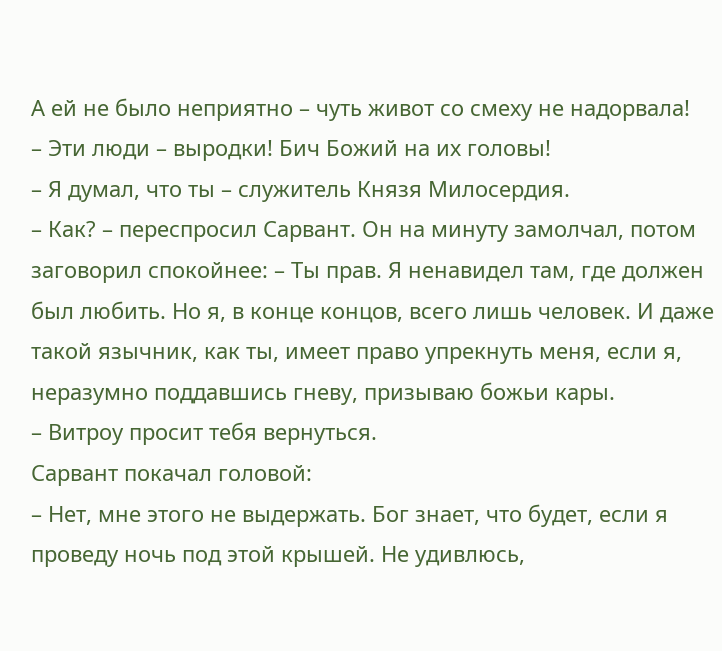А ей не было неприятно – чуть живот со смеху не надорвала!
– Эти люди – выродки! Бич Божий на их головы!
– Я думал, что ты – служитель Князя Милосердия.
– Как? – переспросил Сарвант. Он на минуту замолчал, потом заговорил спокойнее: – Ты прав. Я ненавидел там, где должен был любить. Но я, в конце концов, всего лишь человек. И даже такой язычник, как ты, имеет право упрекнуть меня, если я, неразумно поддавшись гневу, призываю божьи кары.
– Витроу просит тебя вернуться.
Сарвант покачал головой:
– Нет, мне этого не выдержать. Бог знает, что будет, если я проведу ночь под этой крышей. Не удивлюсь,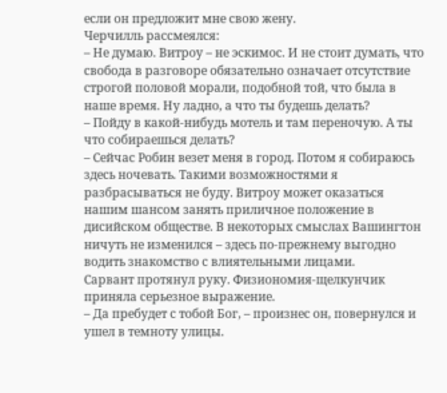если он предложит мне свою жену.
Черчилль рассмеялся:
– Не думаю. Витроу – не эскимос. И не стоит думать, что свобода в разговоре обязательно означает отсутствие строгой половой морали, подобной той, что была в наше время. Ну ладно, а что ты будешь делать?
– Пойду в какой-нибудь мотель и там переночую. А ты что собираешься делать?
– Сейчас Робин везет меня в город. Потом я собираюсь здесь ночевать. Такими возможностями я разбрасываться не буду. Витроу может оказаться нашим шансом занять приличное положение в дисийском обществе. В некоторых смыслах Вашингтон ничуть не изменился – здесь по-прежнему выгодно водить знакомство с влиятельными лицами.
Сарвант протянул руку. Физиономия-щелкунчик приняла серьезное выражение.
– Да пребудет с тобой Бог, – произнес он, повернулся и ушел в темноту улицы.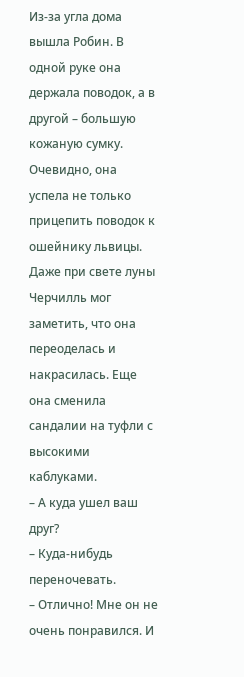Из-за угла дома вышла Робин. В одной руке она держала поводок, а в другой – большую кожаную сумку. Очевидно, она успела не только прицепить поводок к ошейнику львицы. Даже при свете луны Черчилль мог заметить, что она переоделась и накрасилась. Еще она сменила сандалии на туфли с высокими каблуками.
– А куда ушел ваш друг?
– Куда-нибудь переночевать.
– Отлично! Мне он не очень понравился. И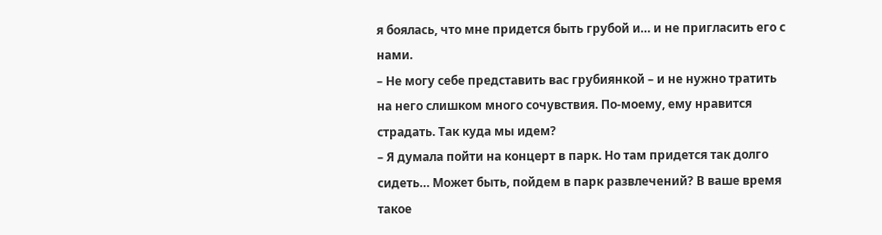я боялась, что мне придется быть грубой и… и не пригласить его с нами.
– Не могу себе представить вас грубиянкой – и не нужно тратить на него слишком много сочувствия. По-моему, ему нравится страдать. Так куда мы идем?
– Я думала пойти на концерт в парк. Но там придется так долго сидеть… Может быть, пойдем в парк развлечений? В ваше время такое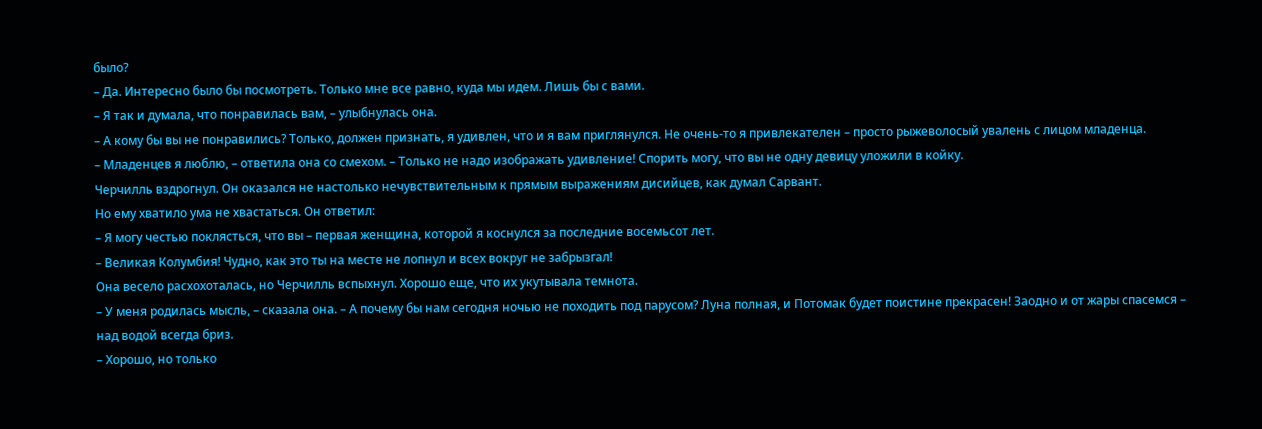было?
– Да. Интересно было бы посмотреть. Только мне все равно, куда мы идем. Лишь бы с вами.
– Я так и думала, что понравилась вам, – улыбнулась она.
– А кому бы вы не понравились? Только, должен признать, я удивлен, что и я вам приглянулся. Не очень-то я привлекателен – просто рыжеволосый увалень с лицом младенца.
– Младенцев я люблю, – ответила она со смехом. – Только не надо изображать удивление! Спорить могу, что вы не одну девицу уложили в койку.
Черчилль вздрогнул. Он оказался не настолько нечувствительным к прямым выражениям дисийцев, как думал Сарвант.
Но ему хватило ума не хвастаться. Он ответил:
– Я могу честью поклясться, что вы – первая женщина, которой я коснулся за последние восемьсот лет.
– Великая Колумбия! Чудно, как это ты на месте не лопнул и всех вокруг не забрызгал!
Она весело расхохоталась, но Черчилль вспыхнул. Хорошо еще, что их укутывала темнота.
– У меня родилась мысль, – сказала она. – А почему бы нам сегодня ночью не походить под парусом? Луна полная, и Потомак будет поистине прекрасен! Заодно и от жары спасемся – над водой всегда бриз.
– Хорошо, но только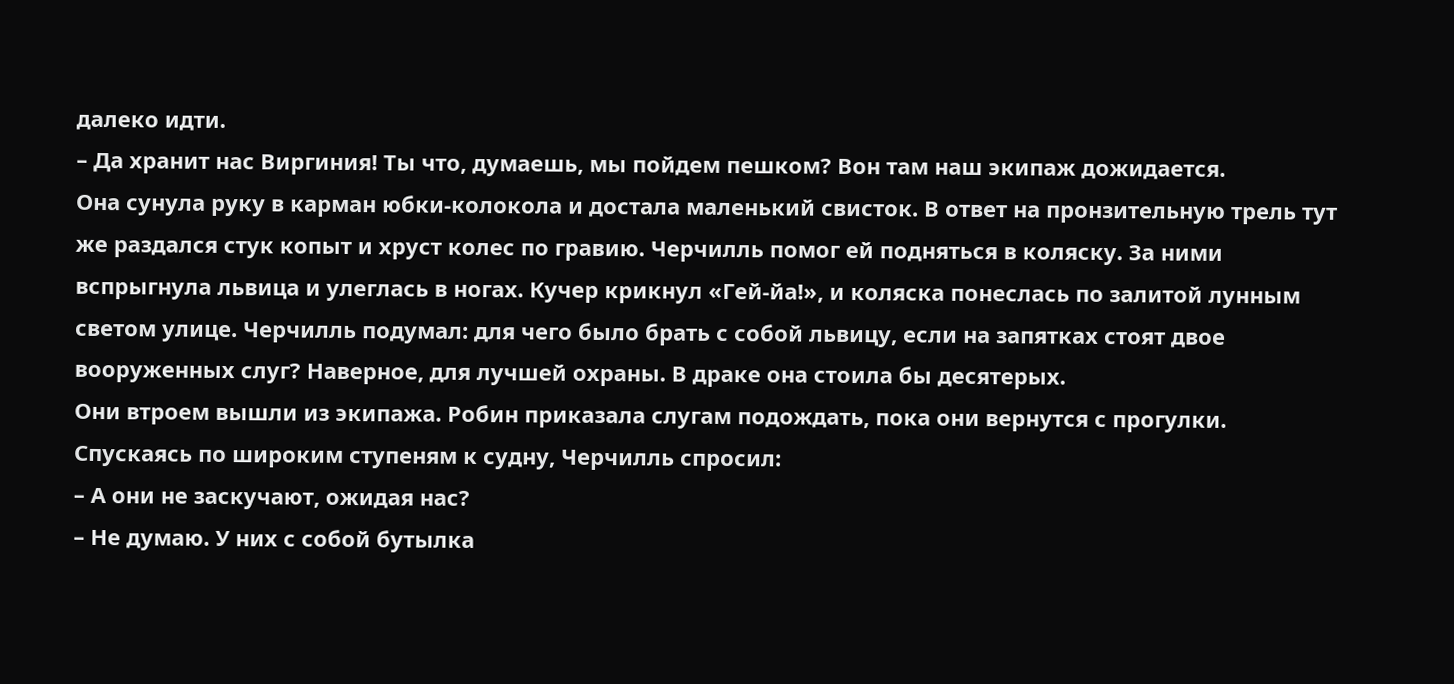далеко идти.
– Да хранит нас Виргиния! Ты что, думаешь, мы пойдем пешком? Вон там наш экипаж дожидается.
Она сунула руку в карман юбки-колокола и достала маленький свисток. В ответ на пронзительную трель тут же раздался стук копыт и хруст колес по гравию. Черчилль помог ей подняться в коляску. За ними вспрыгнула львица и улеглась в ногах. Кучер крикнул «Гей-йа!», и коляска понеслась по залитой лунным светом улице. Черчилль подумал: для чего было брать с собой львицу, если на запятках стоят двое вооруженных слуг? Наверное, для лучшей охраны. В драке она стоила бы десятерых.
Они втроем вышли из экипажа. Робин приказала слугам подождать, пока они вернутся с прогулки. Спускаясь по широким ступеням к судну, Черчилль спросил:
– А они не заскучают, ожидая нас?
– Не думаю. У них с собой бутылка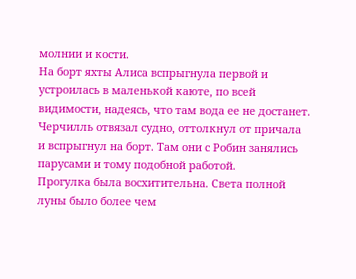молнии и кости.
На борт яхты Алиса вспрыгнула первой и устроилась в маленькой каюте, по всей видимости, надеясь, что там вода ее не достанет. Черчилль отвязал судно, оттолкнул от причала и вспрыгнул на борт. Там они с Робин занялись парусами и тому подобной работой.
Прогулка была восхитительна. Света полной луны было более чем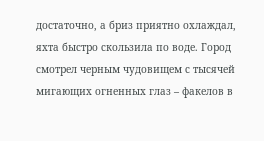достаточно, а бриз приятно охлаждал, яхта быстро скользила по воде. Город смотрел черным чудовищем с тысячей мигающих огненных глаз – факелов в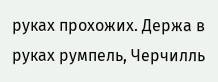руках прохожих. Держа в руках румпель, Черчилль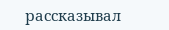рассказывал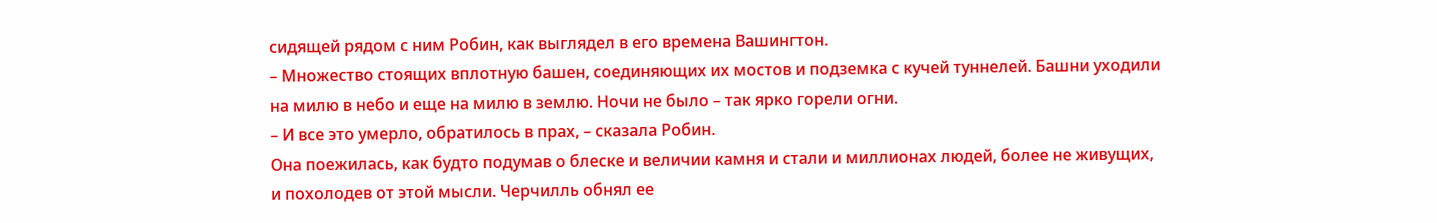сидящей рядом с ним Робин, как выглядел в его времена Вашингтон.
– Множество стоящих вплотную башен, соединяющих их мостов и подземка с кучей туннелей. Башни уходили на милю в небо и еще на милю в землю. Ночи не было – так ярко горели огни.
– И все это умерло, обратилось в прах, – сказала Робин.
Она поежилась, как будто подумав о блеске и величии камня и стали и миллионах людей, более не живущих, и похолодев от этой мысли. Черчилль обнял ее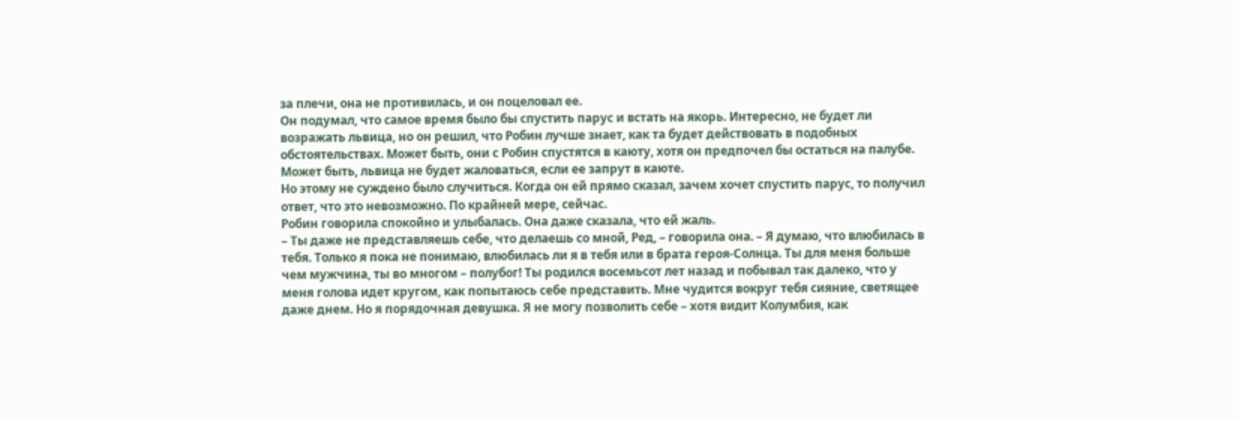за плечи, она не противилась, и он поцеловал ее.
Он подумал, что самое время было бы спустить парус и встать на якорь. Интересно, не будет ли возражать львица, но он решил, что Робин лучше знает, как та будет действовать в подобных обстоятельствах. Может быть, они с Робин спустятся в каюту, хотя он предпочел бы остаться на палубе. Может быть, львица не будет жаловаться, если ее запрут в каюте.
Но этому не суждено было случиться. Когда он ей прямо сказал, зачем хочет спустить парус, то получил ответ, что это невозможно. По крайней мере, сейчас.
Робин говорила спокойно и улыбалась. Она даже сказала, что ей жаль.
– Ты даже не представляешь себе, что делаешь со мной, Ред, – говорила она. – Я думаю, что влюбилась в тебя. Только я пока не понимаю, влюбилась ли я в тебя или в брата героя-Солнца. Ты для меня больше чем мужчина, ты во многом – полубог! Ты родился восемьсот лет назад и побывал так далеко, что у меня голова идет кругом, как попытаюсь себе представить. Мне чудится вокруг тебя сияние, светящее даже днем. Но я порядочная девушка. Я не могу позволить себе – хотя видит Колумбия, как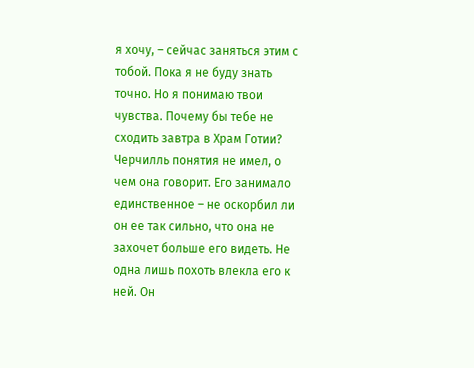я хочу, – сейчас заняться этим с тобой. Пока я не буду знать точно. Но я понимаю твои чувства. Почему бы тебе не сходить завтра в Храм Готии?
Черчилль понятия не имел, о чем она говорит. Его занимало единственное – не оскорбил ли он ее так сильно, что она не захочет больше его видеть. Не одна лишь похоть влекла его к ней. Он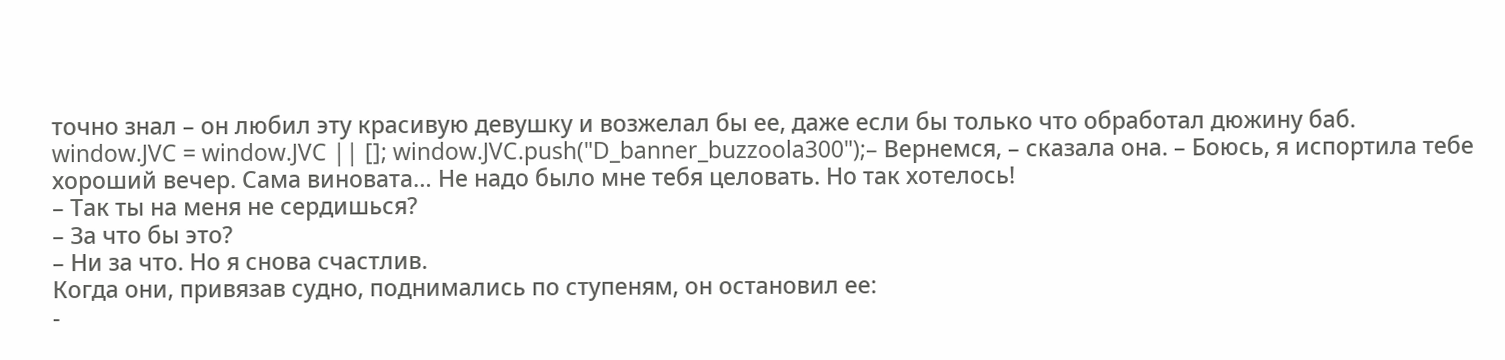точно знал – он любил эту красивую девушку и возжелал бы ее, даже если бы только что обработал дюжину баб.
window.JVC = window.JVC || []; window.JVC.push("D_banner_buzzoola300");– Вернемся, – сказала она. – Боюсь, я испортила тебе хороший вечер. Сама виновата… Не надо было мне тебя целовать. Но так хотелось!
– Так ты на меня не сердишься?
– За что бы это?
– Ни за что. Но я снова счастлив.
Когда они, привязав судно, поднимались по ступеням, он остановил ее:
-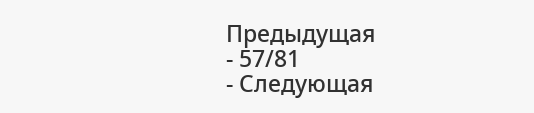Предыдущая
- 57/81
- Следующая